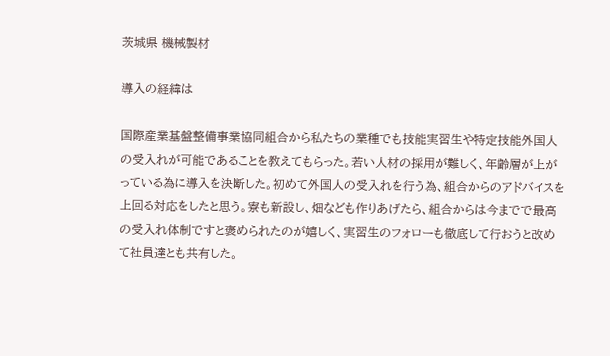茨城県 機械製材

導入の経緯は

国際産業基盤整備事業協同組合から私たちの業種でも技能実習生や特定技能外国人の受入れが可能であることを教えてもらった。若い人材の採用が難しく、年齢層が上がっている為に導入を決断した。初めて外国人の受入れを行う為、組合からのアドバイスを上回る対応をしたと思う。寮も新設し、畑なども作りあげたら、組合からは今までで最高の受入れ体制ですと褒められたのが嬉しく、実習生のフォローも徹底して行おうと改めて社員達とも共有した。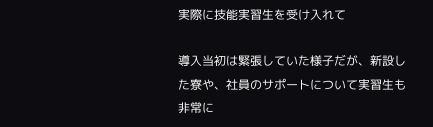実際に技能実習生を受け入れて

導入当初は緊張していた様子だが、新設した寮や、社員のサポートについて実習生も非常に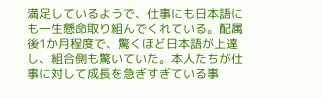満足しているようで、仕事にも日本語にも一生懸命取り組んでくれている。配属後1か月程度で、驚くほど日本語が上達し、組合側も驚いていた。本人たちが仕事に対して成長を急ぎすぎている事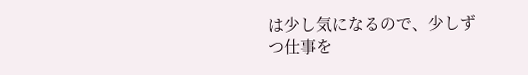は少し気になるので、少しずつ仕事を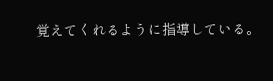覚えてくれるように指導している。